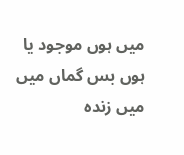میں ہوں موجود یا ہوں بس گماں میں
میں زندہ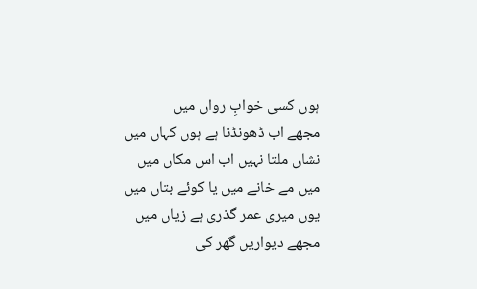ہوں کسی خوابِ رواں میں
مجھے اب ڈھونڈنا ہے ہوں کہاں میں
نشاں ملتا نہیں اب اس مکاں میں
میں مے خانے میں یا کوئے بتاں میں
یوں میری عمر گذری ہے زیاں میں
مجھے دیواریں گھر کی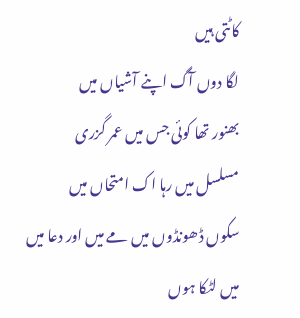کاٹتی ہیں
لگا دوں آگ اپنے آشیاں میں
بھنور تھا کوئی جس میں عمر گزری
مسلسل میں رہا اک امتحاں میں
سکوں ڈھونڈوں میں مے میں اور دعا میں
میں لٹکا ہوں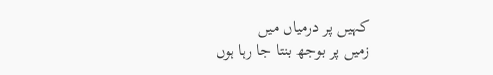کہیں پر درمیاں میں
زمیں پر بوجھ بنتا جا رہا ہوں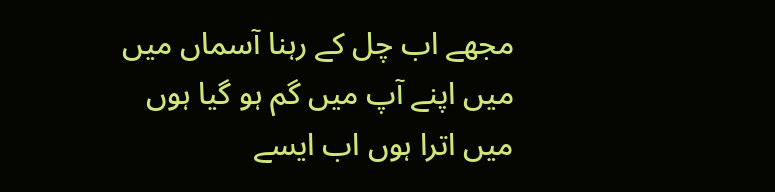مجھے اب چل کے رہنا آسماں میں
میں اپنے آپ میں گم ہو گیا ہوں
میں اترا ہوں اب ایسے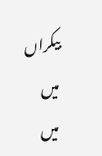بیکراں میں
میں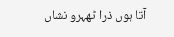آتا ہوں ذرا ٹھہرو نشاں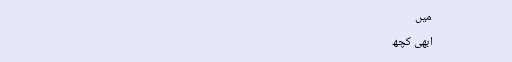میں
ابھی کچھ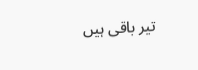تیر باقی ہیں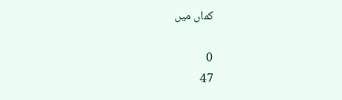کماں میں

0
47